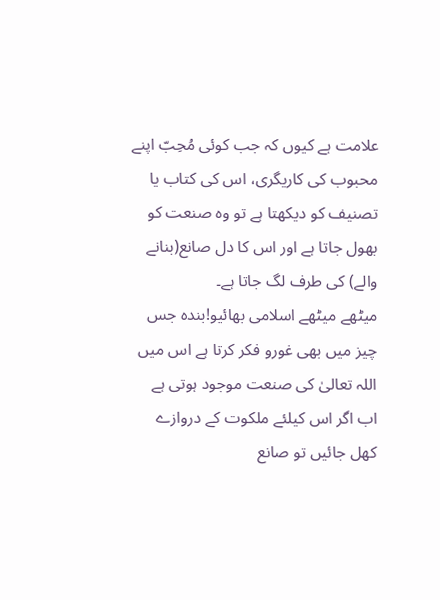علامت ہے کیوں کہ جب کوئی مُحِبّ اپنے محبوب کی کاریگری، اس کی کتاب یا تصنیف کو دیکھتا ہے تو وہ صنعت کو بھول جاتا ہے اور اس کا دل صانع(بنانے والے) کی طرف لگ جاتا ہے۔
میٹھے میٹھے اسلامی بھائیو!بندہ جس چیز میں بھی غورو فکر کرتا ہے اس میں اللہ تعالیٰ کی صنعت موجود ہوتی ہے اب اگر اس کیلئے ملکوت کے دروازے کھل جائیں تو صانع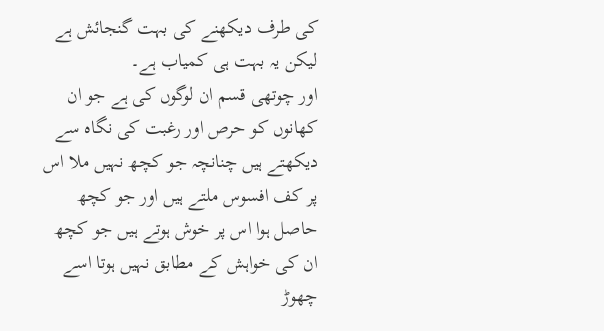کی طرف دیکھنے کی بہت گنجائش ہے لیکن یہ بہت ہی کمیاب ہے۔
اور چوتھی قسم ان لوگوں کی ہے جو ان کھانوں کو حرص اور رغبت کی نگاہ سے دیکھتے ہیں چنانچہ جو کچھ نہیں ملا اس پر کف افسوس ملتے ہیں اور جو کچھ حاصل ہوا اس پر خوش ہوتے ہیں جو کچھ ان کی خواہش کے مطابق نہیں ہوتا اسے چھوڑ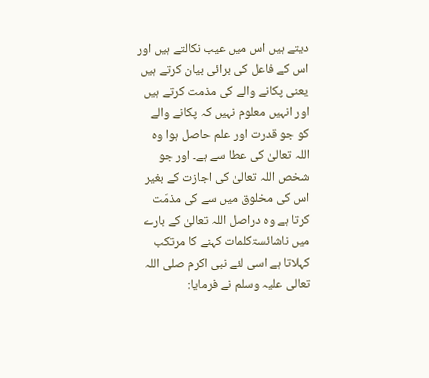دیتے ہیں اس میں عیب نکالتے ہیں اور اس کے فاعل کی برائی بیان کرتے ہیں یعنی پکانے والے کی مذمت کرتے ہیں اور انہیں معلوم نہیں کہ پکانے والے کو جو قدرت اور علم حاصل ہوا وہ اللہ تعالیٰ کی عطا سے ہے۔ اور جو شخص اللہ تعالیٰ کی اجازت کے بغیر اس کی مخلوق میں سے کی مذمّت کرتا ہے وہ دراصل اللہ تعالیٰ کے بارے میں ناشائسۃکلمات کہنے کا مرتکب کہلاتا ہے اسی لئے نبی اکرم صلی اللہ تعالی علیہ وسلم نے فرمایا: